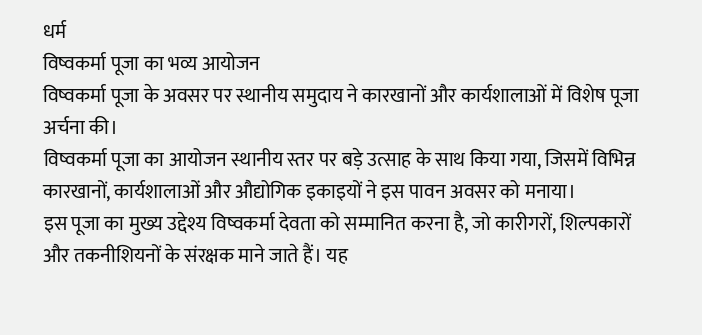धर्म
विष्वकर्मा पूजा का भव्य आयोजन
विष्वकर्मा पूजा के अवसर पर स्थानीय समुदाय ने कारखानों और कार्यशालाओं में विशेष पूजा अर्चना की।
विष्वकर्मा पूजा का आयोजन स्थानीय स्तर पर बड़े उत्साह के साथ किया गया, जिसमें विभिन्न कारखानों, कार्यशालाओं और औद्योगिक इकाइयों ने इस पावन अवसर को मनाया।
इस पूजा का मुख्य उद्देश्य विष्वकर्मा देवता को सम्मानित करना है, जो कारीगरों, शिल्पकारों और तकनीशियनों के संरक्षक माने जाते हैं। यह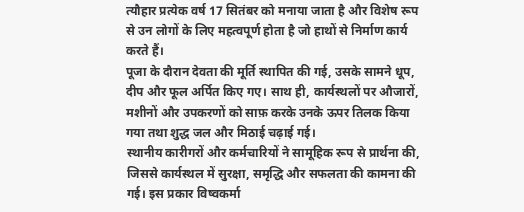त्यौहार प्रत्येक वर्ष 17 सितंबर को मनाया जाता है और विशेष रूप से उन लोगों के लिए महत्वपूर्ण होता है जो हाथों से निर्माण कार्य करते हैं।
पूजा के दौरान देवता की मूर्ति स्थापित की गई, उसके सामने धूप, दीप और फूल अर्पित किए गए। साथ ही, कार्यस्थलों पर औजारों, मशीनों और उपकरणों को साफ़ करके उनके ऊपर तिलक किया गया तथा शुद्ध जल और मिठाई चढ़ाई गई।
स्थानीय कारीगरों और कर्मचारियों ने सामूहिक रूप से प्रार्थना की, जिससे कार्यस्थल में सुरक्षा, समृद्धि और सफलता की कामना की गई। इस प्रकार विष्वकर्मा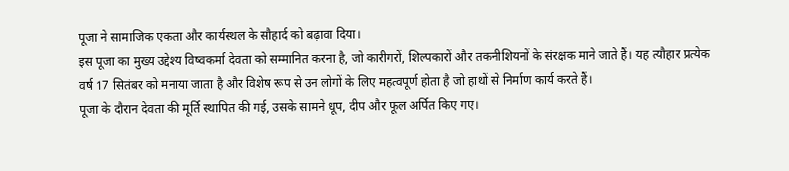पूजा ने सामाजिक एकता और कार्यस्थल के सौहार्द को बढ़ावा दिया।
इस पूजा का मुख्य उद्देश्य विष्वकर्मा देवता को सम्मानित करना है, जो कारीगरों, शिल्पकारों और तकनीशियनों के संरक्षक माने जाते हैं। यह त्यौहार प्रत्येक वर्ष 17 सितंबर को मनाया जाता है और विशेष रूप से उन लोगों के लिए महत्वपूर्ण होता है जो हाथों से निर्माण कार्य करते हैं।
पूजा के दौरान देवता की मूर्ति स्थापित की गई, उसके सामने धूप, दीप और फूल अर्पित किए गए।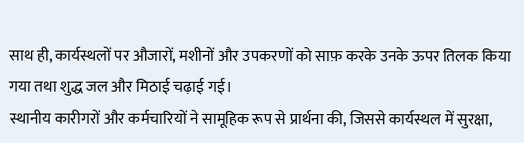साथ ही, कार्यस्थलों पर औजारों, मशीनों और उपकरणों को साफ़ करके उनके ऊपर तिलक किया गया तथा शुद्ध जल और मिठाई चढ़ाई गई।
स्थानीय कारीगरों और कर्मचारियों ने सामूहिक रूप से प्रार्थना की, जिससे कार्यस्थल में सुरक्षा,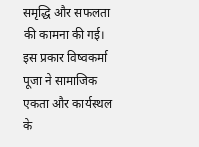समृद्धि और सफलता की कामना की गई। इस प्रकार विष्वकर्मा पूजा ने सामाजिक एकता और कार्यस्थल के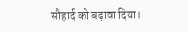सौहार्द को बढ़ावा दिया।